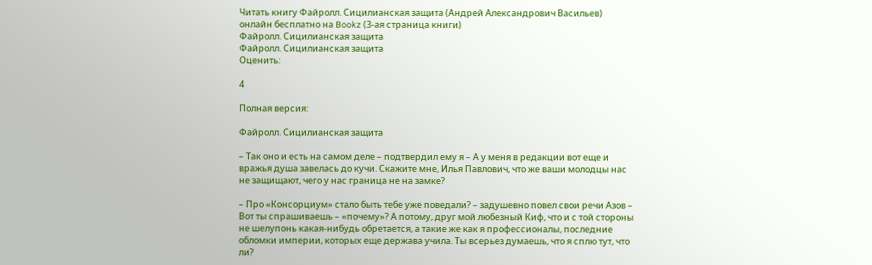Читать книгу Файролл. Сицилианская защита (Андрей Александрович Васильев) онлайн бесплатно на Bookz (3-ая страница книги)
Файролл. Сицилианская защита
Файролл. Сицилианская защита
Оценить:

4

Полная версия:

Файролл. Сицилианская защита

– Так оно и есть на самом деле – подтвердил ему я – А у меня в редакции вот еще и вражья душа завелась до кучи. Скажите мне, Илья Павлович, что же ваши молодцы нас не защищают, чего у нас граница не на замке?

– Про «Консорциум» стало быть тебе уже поведали? – задушевно повел свои речи Азов – Вот ты спрашиваешь – «почему»? А потому, друг мой любезный Киф, что и с той стороны не шелупонь какая-нибудь обретается, а такие же как я профессионалы, последние обломки империи, которых еще держава учила. Ты всерьез думаешь, что я сплю тут, что ли?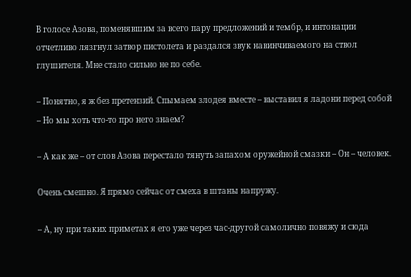В голосе Азова, поменявшим за всего пару предложений и тембр, и интонации отчетливо лязгнул затвор пистолета и раздался звук навинчиваемого на ствол глушителя. Мне стало сильно не по себе.

– Понятно, я ж без претензий. Спымаем злодея вместе – выставил я ладони перед собой – Но мы хоть что-то про него знаем?

– А как же – от слов Азова перестало тянуть запахом оружейной смазки – Он – человек.

Очень смешно. Я прямо сейчас от смеха в штаны напружу.

– А, ну при таких приметах я его уже через час-другой самолично повяжу и сюда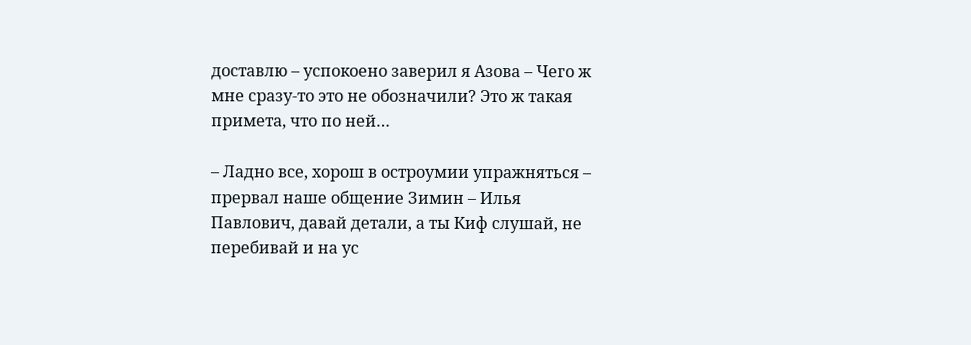доставлю – успокоено заверил я Азова – Чего ж мне сразу-то это не обозначили? Это ж такая примета, что по ней…

– Ладно все, хорош в остроумии упражняться – прервал наше общение Зимин – Илья Павлович, давай детали, а ты Киф слушай, не перебивай и на ус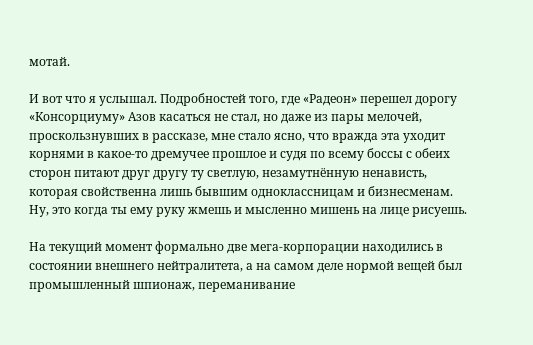мотай.

И вот что я услышал. Подробностей того, где «Радеон» перешел дорогу «Консорциуму» Азов касаться не стал, но даже из пары мелочей, проскользнувших в рассказе, мне стало ясно, что вражда эта уходит корнями в какое-то дремучее прошлое и судя по всему боссы с обеих сторон питают друг другу ту светлую, незамутнённую ненависть, которая свойственна лишь бывшим одноклассницам и бизнесменам. Ну, это когда ты ему руку жмешь и мысленно мишень на лице рисуешь.

На текущий момент формально две мега-корпорации находились в состоянии внешнего нейтралитета, а на самом деле нормой вещей был промышленный шпионаж, переманивание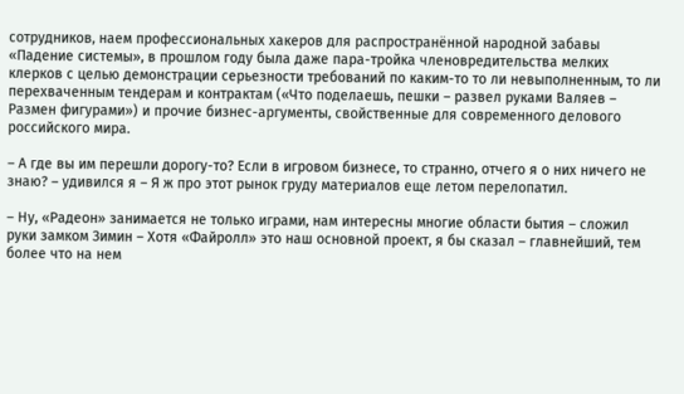сотрудников, наем профессиональных хакеров для распространённой народной забавы «Падение системы», в прошлом году была даже пара-тройка членовредительства мелких клерков с целью демонстрации серьезности требований по каким-то то ли невыполненным, то ли перехваченным тендерам и контрактам («Что поделаешь, пешки – развел руками Валяев – Размен фигурами») и прочие бизнес-аргументы, свойственные для современного делового российского мира.

– А где вы им перешли дорогу-то? Если в игровом бизнесе, то странно, отчего я о них ничего не знаю? – удивился я – Я ж про этот рынок груду материалов еще летом перелопатил.

– Ну, «Радеон» занимается не только играми, нам интересны многие области бытия – сложил руки замком Зимин – Хотя «Файролл» это наш основной проект, я бы сказал – главнейший, тем более что на нем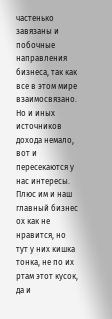частенько завязаны и побочные направления бизнеса, так как все в этом мире взаимосвязано. Но и иных источников дохода немало, вот и пересекаются у нас интересы. Плюс им и наш главный бизнес ох как не нравится, но тут у них кишка тонка, не по их ртам этот кусок, да и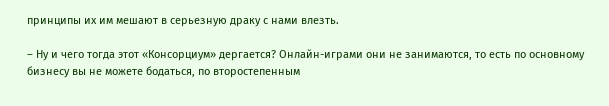принципы их им мешают в серьезную драку с нами влезть.

– Ну и чего тогда этот «Консорциум» дергается? Онлайн-играми они не занимаются, то есть по основному бизнесу вы не можете бодаться, по второстепенным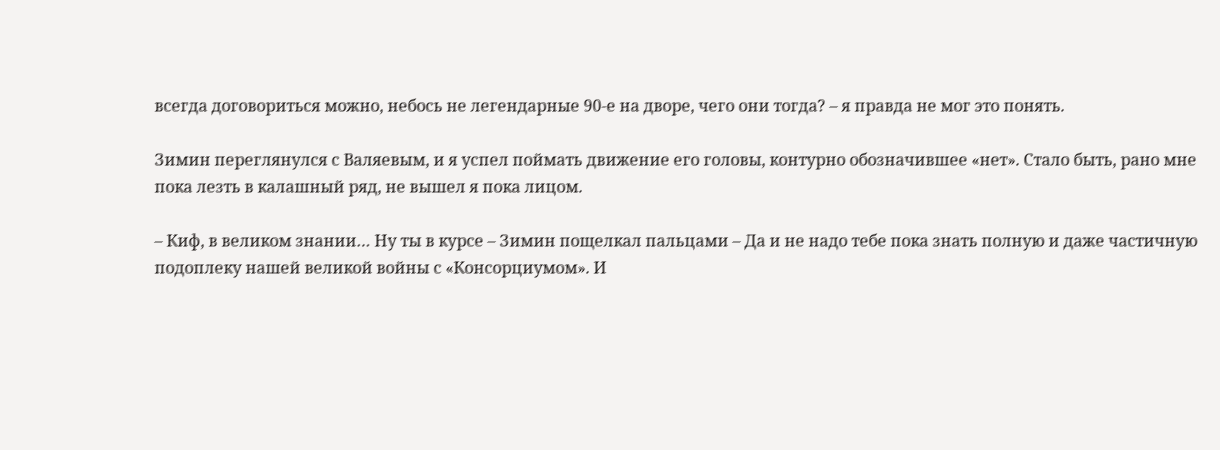всегда договориться можно, небось не легендарные 90-е на дворе, чего они тогда? – я правда не мог это понять.

Зимин переглянулся с Валяевым, и я успел поймать движение его головы, контурно обозначившее «нет». Стало быть, рано мне пока лезть в калашный ряд, не вышел я пока лицом.

– Киф, в великом знании… Ну ты в курсе – Зимин пощелкал пальцами – Да и не надо тебе пока знать полную и даже частичную подоплеку нашей великой войны с «Консорциумом». И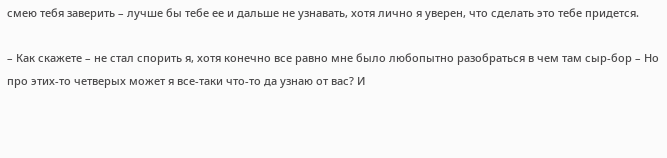смею тебя заверить – лучше бы тебе ее и дальше не узнавать, хотя лично я уверен, что сделать это тебе придется.

– Как скажете – не стал спорить я, хотя конечно все равно мне было любопытно разобраться в чем там сыр-бор – Но про этих-то четверых может я все-таки что-то да узнаю от вас? И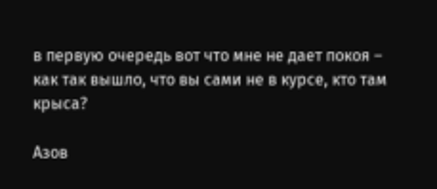в первую очередь вот что мне не дает покоя – как так вышло, что вы сами не в курсе, кто там крыса?

Азов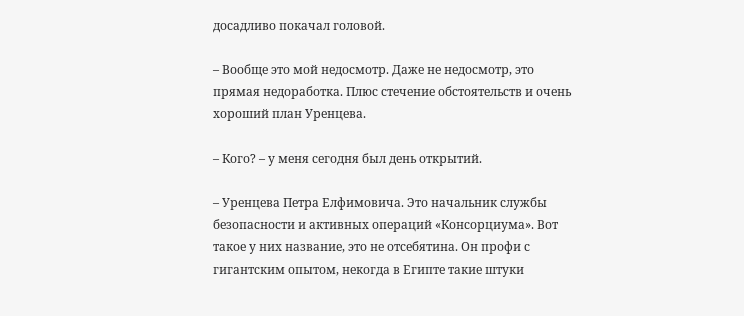досадливо покачал головой.

– Вообще это мой недосмотр. Даже не недосмотр, это прямая недоработка. Плюс стечение обстоятельств и очень хороший план Уренцева.

– Кого? – у меня сегодня был день открытий.

– Уренцева Петра Елфимовича. Это начальник службы безопасности и активных операций «Консорциума». Вот такое у них название, это не отсебятина. Он профи с гигантским опытом, некогда в Египте такие штуки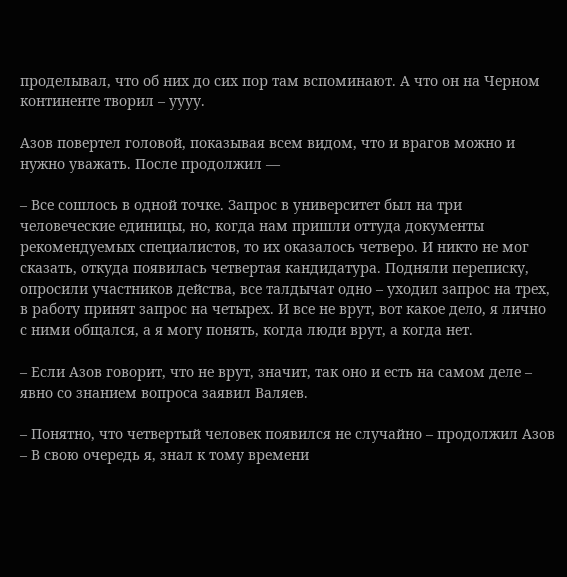проделывал, что об них до сих пор там вспоминают. А что он на Черном континенте творил – уууу.

Азов повертел головой, показывая всем видом, что и врагов можно и нужно уважать. После продолжил —

– Все сошлось в одной точке. Запрос в университет был на три человеческие единицы, но, когда нам пришли оттуда документы рекомендуемых специалистов, то их оказалось четверо. И никто не мог сказать, откуда появилась четвертая кандидатура. Подняли переписку, опросили участников действа, все талдычат одно – уходил запрос на трех, в работу принят запрос на четырех. И все не врут, вот какое дело, я лично с ними общался, а я могу понять, когда люди врут, а когда нет.

– Если Азов говорит, что не врут, значит, так оно и есть на самом деле – явно со знанием вопроса заявил Валяев.

– Понятно, что четвертый человек появился не случайно – продолжил Азов – В свою очередь я, знал к тому времени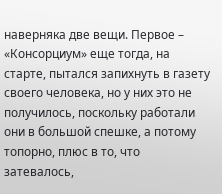наверняка две вещи. Первое – «Консорциум» еще тогда, на старте, пытался запихнуть в газету своего человека, но у них это не получилось, поскольку работали они в большой спешке, а потому топорно, плюс в то, что затевалось,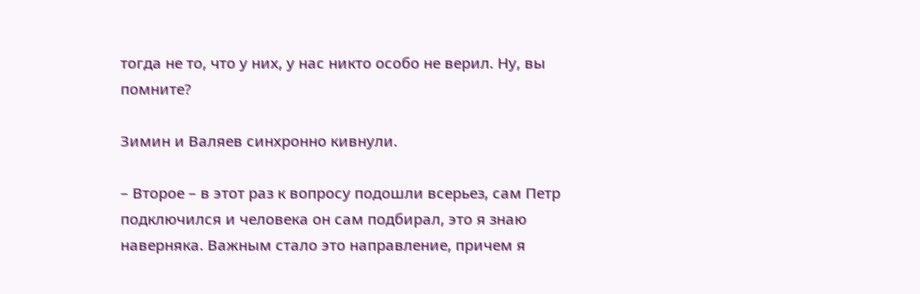тогда не то, что у них, у нас никто особо не верил. Ну, вы помните?

Зимин и Валяев синхронно кивнули.

– Второе – в этот раз к вопросу подошли всерьез, сам Петр подключился и человека он сам подбирал, это я знаю наверняка. Важным стало это направление, причем я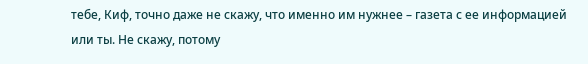тебе, Киф, точно даже не скажу, что именно им нужнее – газета с ее информацией или ты. Не скажу, потому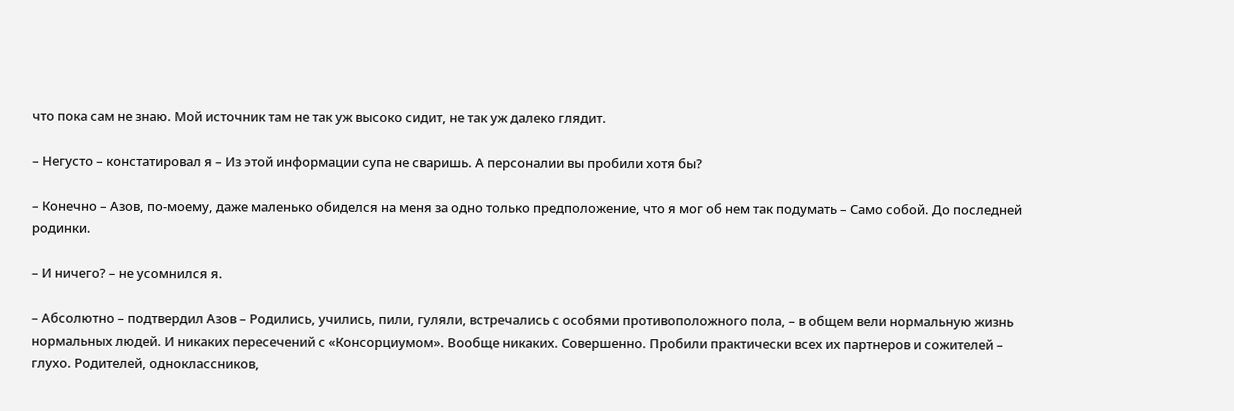что пока сам не знаю. Мой источник там не так уж высоко сидит, не так уж далеко глядит.

– Негусто – констатировал я – Из этой информации супа не сваришь. А персоналии вы пробили хотя бы?

– Конечно – Азов, по-моему, даже маленько обиделся на меня за одно только предположение, что я мог об нем так подумать – Само собой. До последней родинки.

– И ничего? – не усомнился я.

– Абсолютно – подтвердил Азов – Родились, учились, пили, гуляли, встречались с особями противоположного пола, – в общем вели нормальную жизнь нормальных людей. И никаких пересечений с «Консорциумом». Вообще никаких. Совершенно. Пробили практически всех их партнеров и сожителей – глухо. Родителей, одноклассников,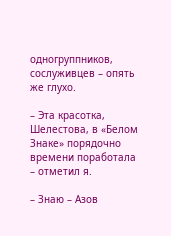одногруппников, сослуживцев – опять же глухо.

– Эта красотка, Шелестова, в «Белом Знаке» порядочно времени поработала – отметил я.

– Знаю – Азов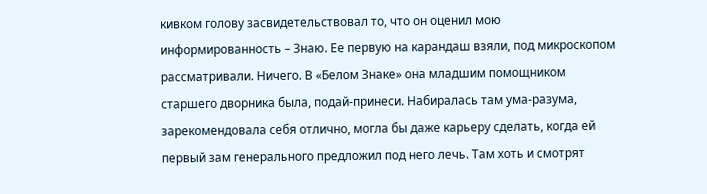кивком голову засвидетельствовал то, что он оценил мою информированность – Знаю. Ее первую на карандаш взяли, под микроскопом рассматривали. Ничего. В «Белом Знаке» она младшим помощником старшего дворника была, подай-принеси. Набиралась там ума-разума, зарекомендовала себя отлично, могла бы даже карьеру сделать, когда ей первый зам генерального предложил под него лечь. Там хоть и смотрят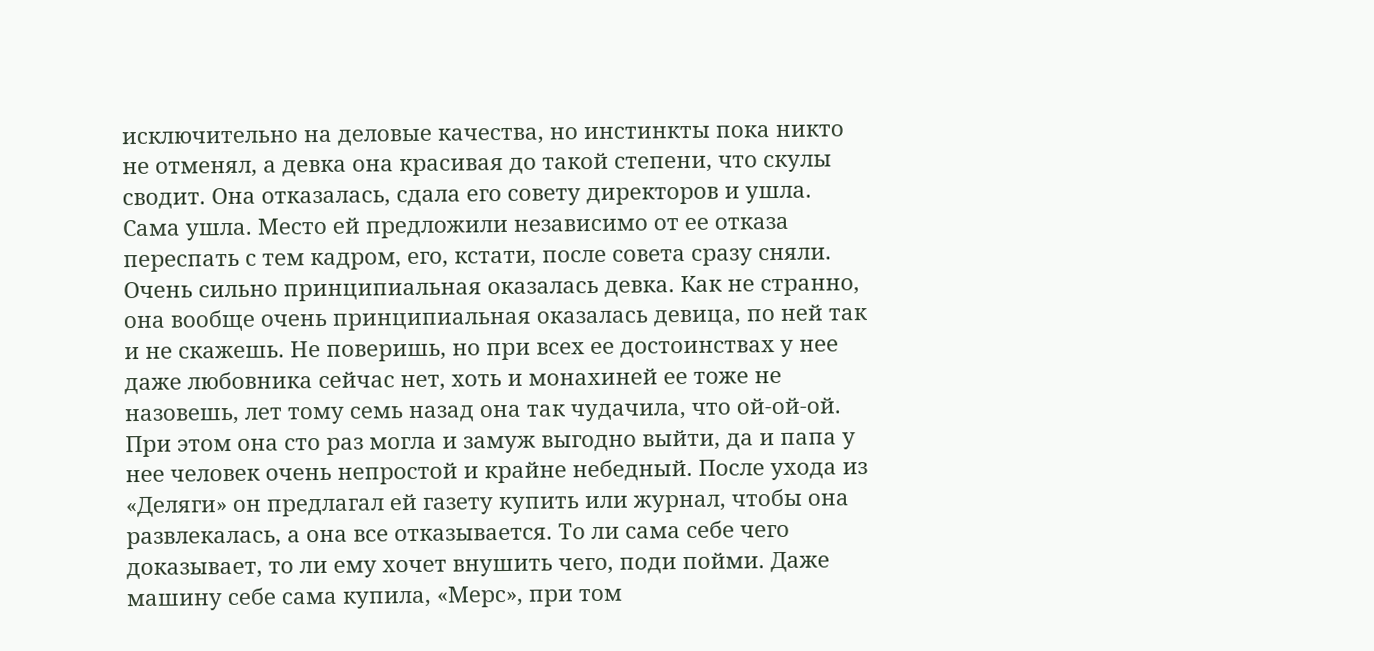исключительно на деловые качества, но инстинкты пока никто не отменял, а девка она красивая до такой степени, что скулы сводит. Она отказалась, сдала его совету директоров и ушла. Сама ушла. Место ей предложили независимо от ее отказа переспать с тем кадром, его, кстати, после совета сразу сняли. Очень сильно принципиальная оказалась девка. Как не странно, она вообще очень принципиальная оказалась девица, по ней так и не скажешь. Не поверишь, но при всех ее достоинствах у нее даже любовника сейчас нет, хоть и монахиней ее тоже не назовешь, лет тому семь назад она так чудачила, что ой-ой-ой. При этом она сто раз могла и замуж выгодно выйти, да и папа у нее человек очень непростой и крайне небедный. После ухода из «Деляги» он предлагал ей газету купить или журнал, чтобы она развлекалась, а она все отказывается. То ли сама себе чего доказывает, то ли ему хочет внушить чего, поди пойми. Даже машину себе сама купила, «Мерс», при том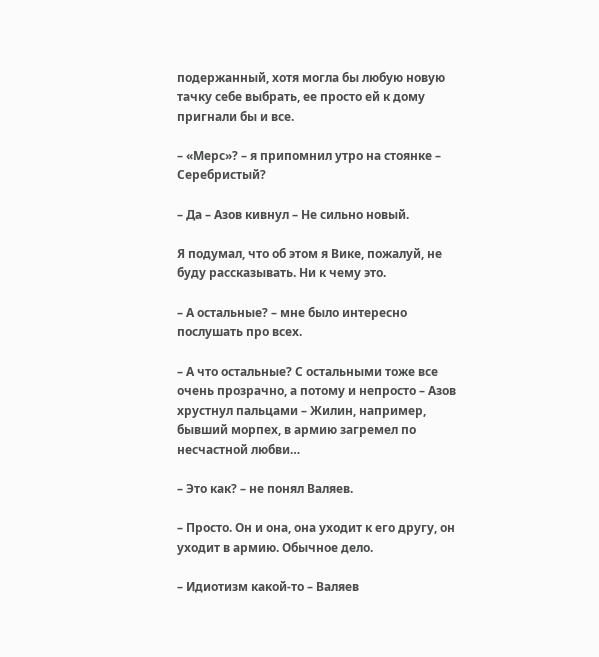подержанный, хотя могла бы любую новую тачку себе выбрать, ее просто ей к дому пригнали бы и все.

– «Мерс»? – я припомнил утро на стоянке – Серебристый?

– Да – Азов кивнул – Не сильно новый.

Я подумал, что об этом я Вике, пожалуй, не буду рассказывать. Ни к чему это.

– А остальные? – мне было интересно послушать про всех.

– А что остальные? С остальными тоже все очень прозрачно, а потому и непросто – Азов хрустнул пальцами – Жилин, например, бывший морпех, в армию загремел по несчастной любви…

– Это как? – не понял Валяев.

– Просто. Он и она, она уходит к его другу, он уходит в армию. Обычное дело.

– Идиотизм какой-то – Валяев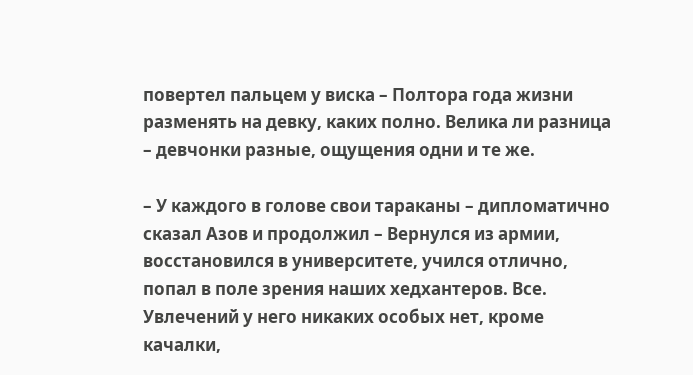повертел пальцем у виска – Полтора года жизни разменять на девку, каких полно. Велика ли разница – девчонки разные, ощущения одни и те же.

– У каждого в голове свои тараканы – дипломатично сказал Азов и продолжил – Вернулся из армии, восстановился в университете, учился отлично, попал в поле зрения наших хедхантеров. Все. Увлечений у него никаких особых нет, кроме качалки,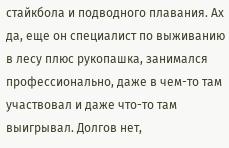стайкбола и подводного плавания. Ах да, еще он специалист по выживанию в лесу плюс рукопашка, занимался профессионально, даже в чем-то там участвовал и даже что-то там выигрывал. Долгов нет,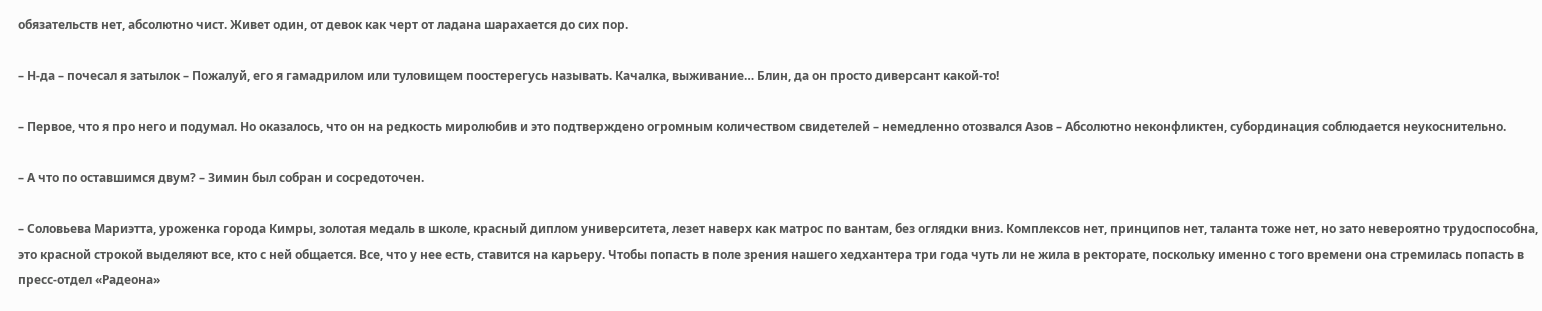обязательств нет, абсолютно чист. Живет один, от девок как черт от ладана шарахается до сих пор.

– Н-да – почесал я затылок – Пожалуй, его я гамадрилом или туловищем поостерегусь называть. Качалка, выживание… Блин, да он просто диверсант какой-то!

– Первое, что я про него и подумал. Но оказалось, что он на редкость миролюбив и это подтверждено огромным количеством свидетелей – немедленно отозвался Азов – Абсолютно неконфликтен, субординация соблюдается неукоснительно.

– А что по оставшимся двум? – Зимин был собран и сосредоточен.

– Соловьева Мариэтта, уроженка города Кимры, золотая медаль в школе, красный диплом университета, лезет наверх как матрос по вантам, без оглядки вниз. Комплексов нет, принципов нет, таланта тоже нет, но зато невероятно трудоспособна, это красной строкой выделяют все, кто с ней общается. Все, что у нее есть, ставится на карьеру. Чтобы попасть в поле зрения нашего хедхантера три года чуть ли не жила в ректорате, поскольку именно с того времени она стремилась попасть в пресс-отдел «Радеона»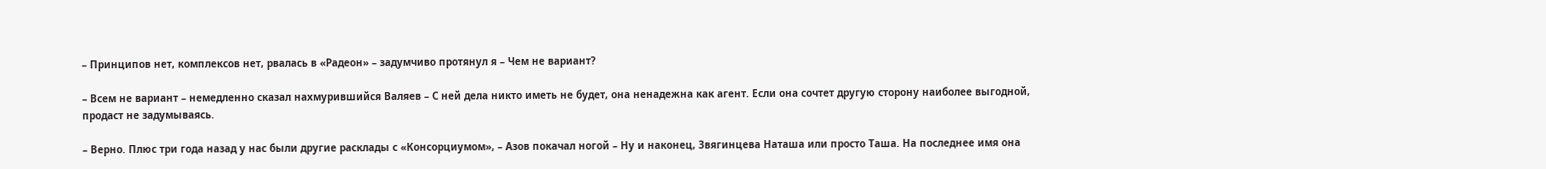– Принципов нет, комплексов нет, рвалась в «Радеон» – задумчиво протянул я – Чем не вариант?

– Всем не вариант – немедленно сказал нахмурившийся Валяев – С ней дела никто иметь не будет, она ненадежна как агент. Если она сочтет другую сторону наиболее выгодной, продаст не задумываясь.

– Верно. Плюс три года назад у нас были другие расклады с «Консорциумом», – Азов покачал ногой – Ну и наконец, Звягинцева Наташа или просто Таша. На последнее имя она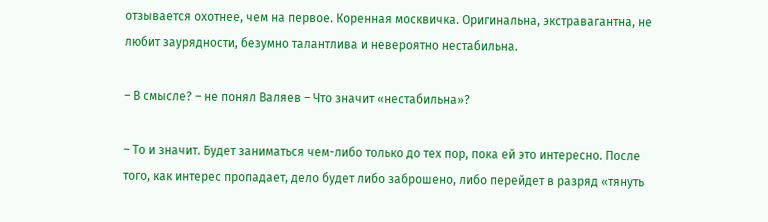отзывается охотнее, чем на первое. Коренная москвичка. Оригинальна, экстравагантна, не любит заурядности, безумно талантлива и невероятно нестабильна.

– В смысле? – не понял Валяев – Что значит «нестабильна»?

– То и значит. Будет заниматься чем-либо только до тех пор, пока ей это интересно. После того, как интерес пропадает, дело будет либо заброшено, либо перейдет в разряд «тянуть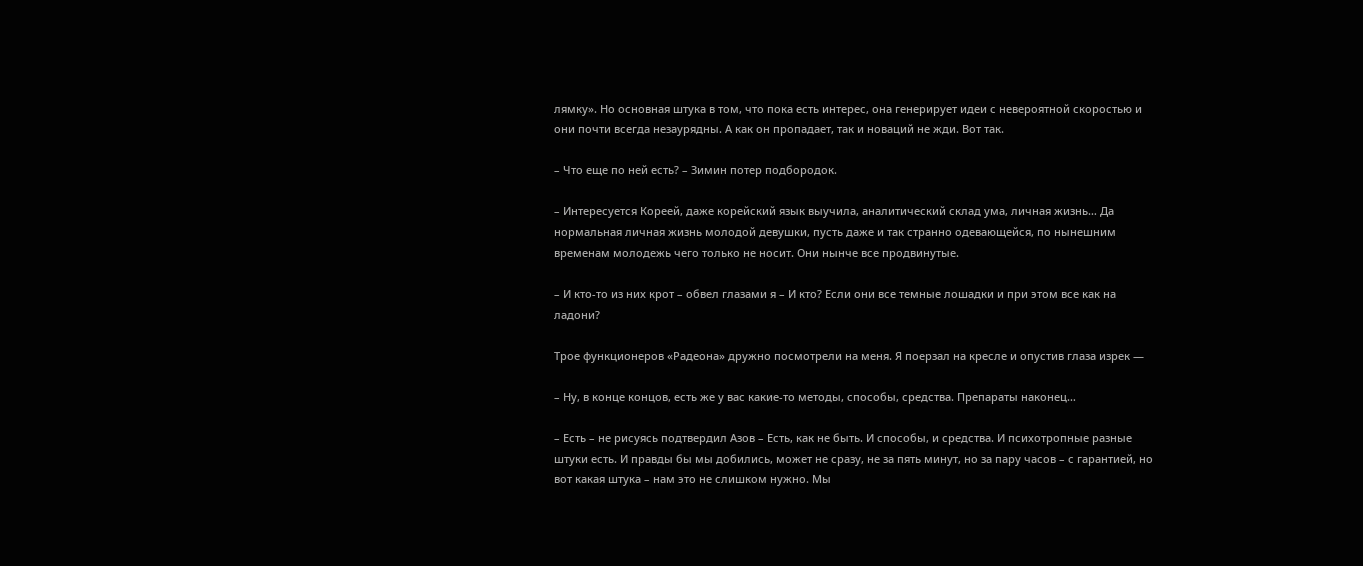лямку». Но основная штука в том, что пока есть интерес, она генерирует идеи с невероятной скоростью и они почти всегда незаурядны. А как он пропадает, так и новаций не жди. Вот так.

– Что еще по ней есть? – Зимин потер подбородок.

– Интересуется Кореей, даже корейский язык выучила, аналитический склад ума, личная жизнь… Да нормальная личная жизнь молодой девушки, пусть даже и так странно одевающейся, по нынешним временам молодежь чего только не носит. Они нынче все продвинутые.

– И кто-то из них крот – обвел глазами я – И кто? Если они все темные лошадки и при этом все как на ладони?

Трое функционеров «Радеона» дружно посмотрели на меня. Я поерзал на кресле и опустив глаза изрек —

– Ну, в конце концов, есть же у вас какие-то методы, способы, средства. Препараты наконец…

– Есть – не рисуясь подтвердил Азов – Есть, как не быть. И способы, и средства. И психотропные разные штуки есть. И правды бы мы добились, может не сразу, не за пять минут, но за пару часов – с гарантией, но вот какая штука – нам это не слишком нужно. Мы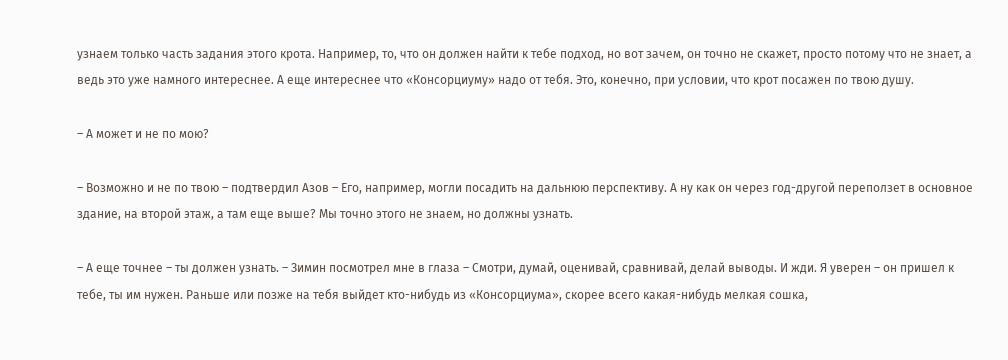узнаем только часть задания этого крота. Например, то, что он должен найти к тебе подход, но вот зачем, он точно не скажет, просто потому что не знает, а ведь это уже намного интереснее. А еще интереснее что «Консорциуму» надо от тебя. Это, конечно, при условии, что крот посажен по твою душу.

– А может и не по мою?

– Возможно и не по твою – подтвердил Азов – Его, например, могли посадить на дальнюю перспективу. А ну как он через год-другой переползет в основное здание, на второй этаж, а там еще выше? Мы точно этого не знаем, но должны узнать.

– А еще точнее – ты должен узнать. – Зимин посмотрел мне в глаза – Смотри, думай, оценивай, сравнивай, делай выводы. И жди. Я уверен – он пришел к тебе, ты им нужен. Раньше или позже на тебя выйдет кто-нибудь из «Консорциума», скорее всего какая-нибудь мелкая сошка,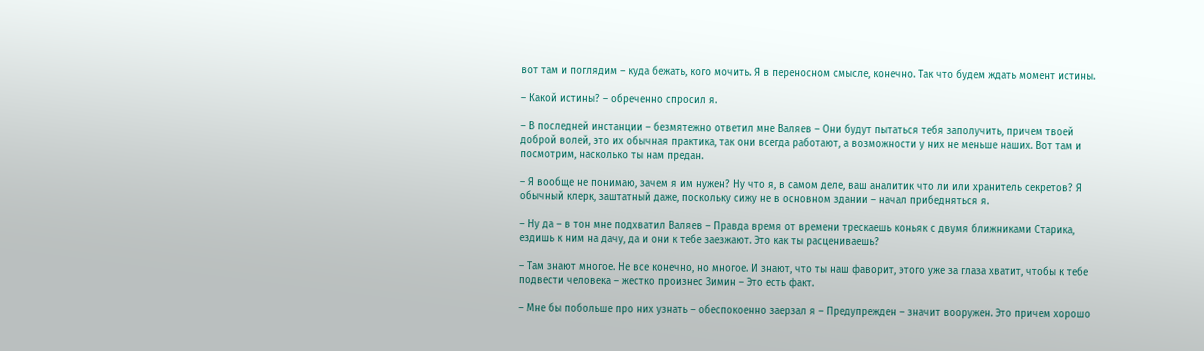вот там и поглядим – куда бежать, кого мочить. Я в переносном смысле, конечно. Так что будем ждать момент истины.

– Какой истины? – обреченно спросил я.

– В последней инстанции – безмятежно ответил мне Валяев – Они будут пытаться тебя заполучить, причем твоей доброй волей, это их обычная практика, так они всегда работают, а возможности у них не меньше наших. Вот там и посмотрим, насколько ты нам предан.

– Я вообще не понимаю, зачем я им нужен? Ну что я, в самом деле, ваш аналитик что ли или хранитель секретов? Я обычный клерк, заштатный даже, поскольку сижу не в основном здании – начал прибедняться я.

– Ну да – в тон мне подхватил Валяев – Правда время от времени трескаешь коньяк с двумя ближниками Старика, ездишь к ним на дачу, да и они к тебе заезжают. Это как ты расцениваешь?

– Там знают многое. Не все конечно, но многое. И знают, что ты наш фаворит, этого уже за глаза хватит, чтобы к тебе подвести человека – жестко произнес Зимин – Это есть факт.

– Мне бы побольше про них узнать – обеспокоенно заерзал я – Предупрежден – значит вооружен. Это причем хорошо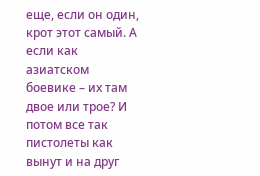еще, если он один, крот этот самый. А если как азиатском боевике – их там двое или трое? И потом все так пистолеты как вынут и на друг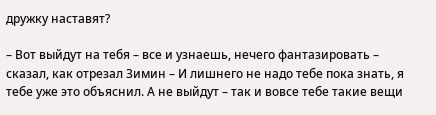дружку наставят?

– Вот выйдут на тебя – все и узнаешь, нечего фантазировать – сказал, как отрезал Зимин – И лишнего не надо тебе пока знать, я тебе уже это объяснил. А не выйдут – так и вовсе тебе такие вещи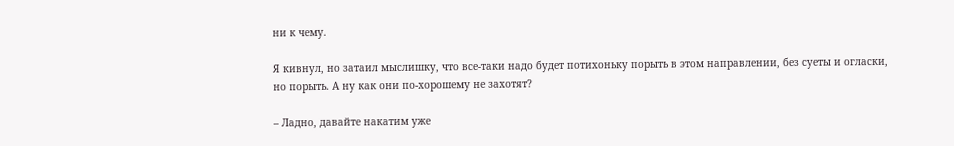ни к чему.

Я кивнул, но затаил мыслишку, что все-таки надо будет потихоньку порыть в этом направлении, без суеты и огласки, но порыть. А ну как они по-хорошему не захотят?

– Ладно, давайте накатим уже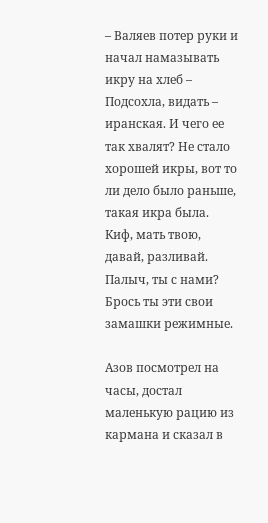– Валяев потер руки и начал намазывать икру на хлеб – Подсохла, видать – иранская. И чего ее так хвалят? Не стало хорошей икры, вот то ли дело было раньше, такая икра была. Киф, мать твою, давай, разливай. Палыч, ты с нами? Брось ты эти свои замашки режимные.

Азов посмотрел на часы, достал маленькую рацию из кармана и сказал в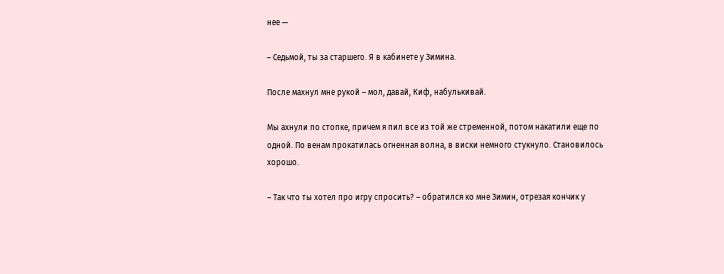нее —

– Седьмой, ты за старшего. Я в кабинете у Зимина.

После махнул мне рукой – мол, давай, Киф, набулькивай.

Мы ахнули по стопке, причем я пил все из той же стременной, потом накатили еще по одной. По венам прокатилась огненная волна, в виски немного стукнуло. Становилось хорошо.

– Так что ты хотел про игру спросить? – обратился ко мне Зимин, отрезая кончик у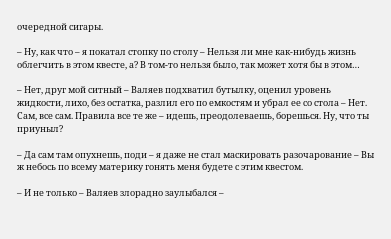очередной сигары.

– Ну, как что – я покатал стопку по столу – Нельзя ли мне как-нибудь жизнь облегчить в этом квесте, а? В том-то нельзя было, так может хотя бы в этом…

– Нет, друг мой ситный – Валяев подхватил бутылку, оценил уровень жидкости, лихо, без остатка, разлил его по емкостям и убрал ее со стола – Нет. Сам, все сам. Правила все те же – идешь, преодолеваешь, борешься. Ну, что ты приуныл?

– Да сам там опухнешь, поди – я даже не стал маскировать разочарование – Вы ж небось по всему материку гонять меня будете с этим квестом.

– И не только – Валяев злорадно заулыбался –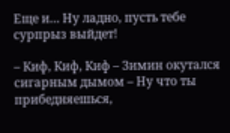Еще и… Ну ладно, пусть тебе сурпрыз выйдет!

– Киф, Киф, Киф – Зимин окутался сигарным дымом – Ну что ты прибедняешься,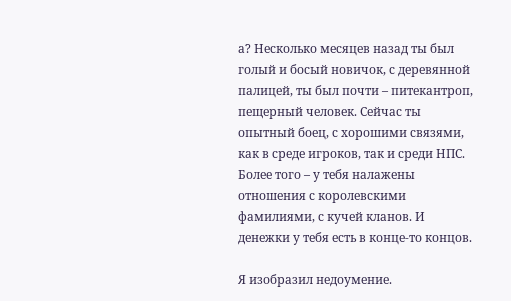а? Несколько месяцев назад ты был голый и босый новичок, с деревянной палицей, ты был почти – питекантроп, пещерный человек. Сейчас ты опытный боец, с хорошими связями, как в среде игроков, так и среди НПС. Более того – у тебя налажены отношения с королевскими фамилиями, с кучей кланов. И денежки у тебя есть в конце-то концов.

Я изобразил недоумение.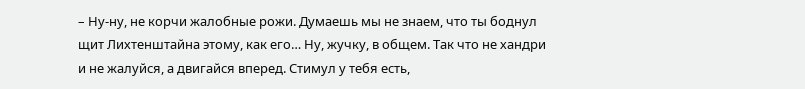– Ну-ну, не корчи жалобные рожи. Думаешь мы не знаем, что ты боднул щит Лихтенштайна этому, как его… Ну, жучку, в общем. Так что не хандри и не жалуйся, а двигайся вперед. Стимул у тебя есть,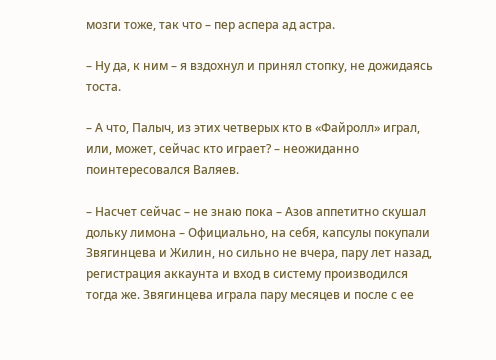мозги тоже, так что – пер аспера ад астра.

– Ну да, к ним – я вздохнул и принял стопку, не дожидаясь тоста.

– А что, Палыч, из этих четверых кто в «Файролл» играл, или, может, сейчас кто играет? – неожиданно поинтересовался Валяев.

– Насчет сейчас – не знаю пока – Азов аппетитно скушал дольку лимона – Официально, на себя, капсулы покупали Звягинцева и Жилин, но сильно не вчера, пару лет назад, регистрация аккаунта и вход в систему производился тогда же. Звягинцева играла пару месяцев и после с ее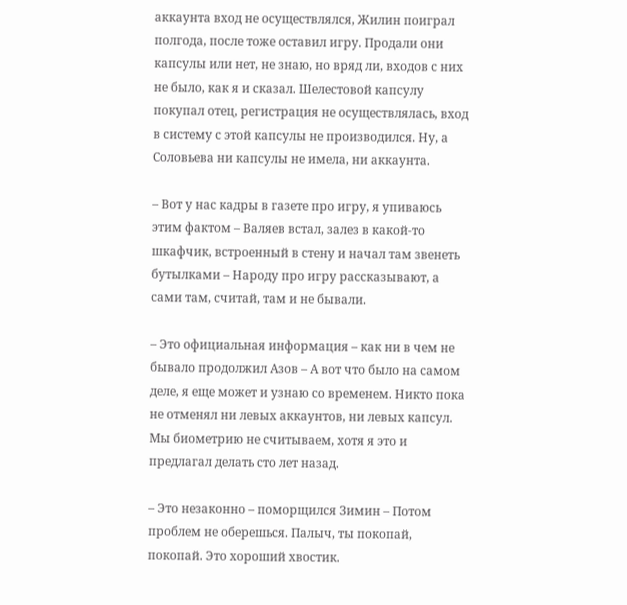аккаунта вход не осуществлялся, Жилин поиграл полгода, после тоже оставил игру. Продали они капсулы или нет, не знаю, но вряд ли, входов с них не было, как я и сказал. Шелестовой капсулу покупал отец, регистрация не осуществлялась, вход в систему с этой капсулы не производился. Ну, а Соловьева ни капсулы не имела, ни аккаунта.

– Вот у нас кадры в газете про игру, я упиваюсь этим фактом – Валяев встал, залез в какой-то шкафчик, встроенный в стену и начал там звенеть бутылками – Народу про игру рассказывают, а сами там, считай, там и не бывали.

– Это официальная информация – как ни в чем не бывало продолжил Азов – А вот что было на самом деле, я еще может и узнаю со временем. Никто пока не отменял ни левых аккаунтов, ни левых капсул. Мы биометрию не считываем, хотя я это и предлагал делать сто лет назад.

– Это незаконно – поморщился Зимин – Потом проблем не оберешься. Палыч, ты покопай, покопай. Это хороший хвостик.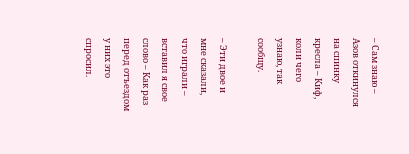– Сам знаю – Азов откинулся на спинку кресла – Киф, коли чего узнаю, так сообщу.

– Эти двое и мне сказали, что играли – вставил я свое слово – Как раз перед отъездом у них это спросил.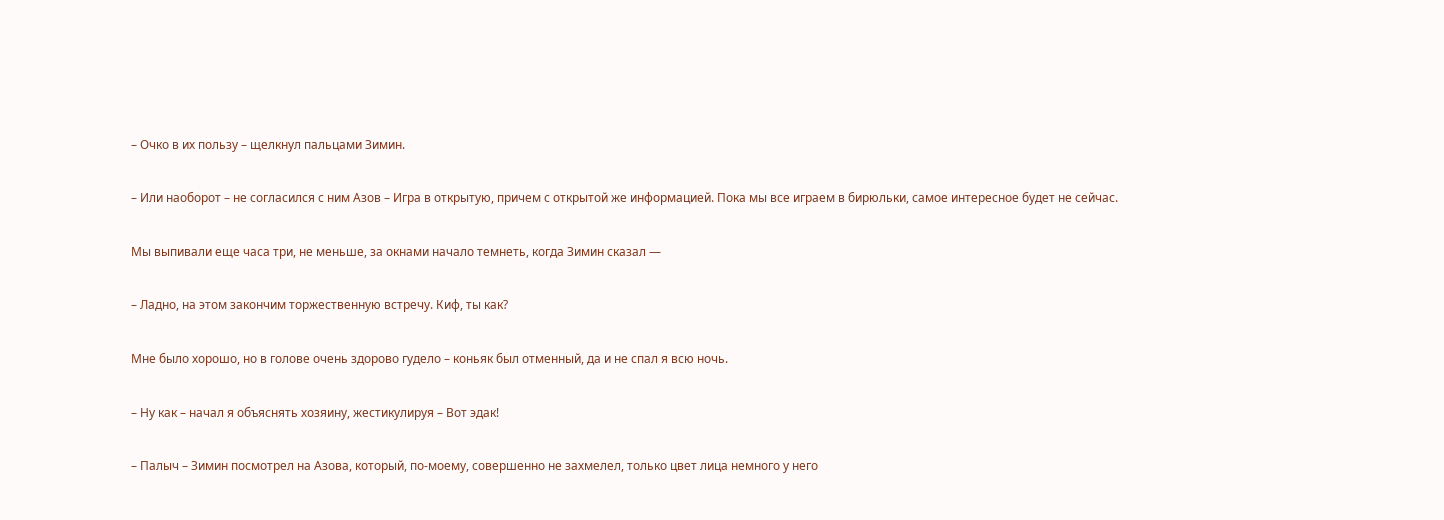– Очко в их пользу – щелкнул пальцами Зимин.

– Или наоборот – не согласился с ним Азов – Игра в открытую, причем с открытой же информацией. Пока мы все играем в бирюльки, самое интересное будет не сейчас.

Мы выпивали еще часа три, не меньше, за окнами начало темнеть, когда Зимин сказал —

– Ладно, на этом закончим торжественную встречу. Киф, ты как?

Мне было хорошо, но в голове очень здорово гудело – коньяк был отменный, да и не спал я всю ночь.

– Ну как – начал я объяснять хозяину, жестикулируя – Вот эдак!

– Палыч – Зимин посмотрел на Азова, который, по-моему, совершенно не захмелел, только цвет лица немного у него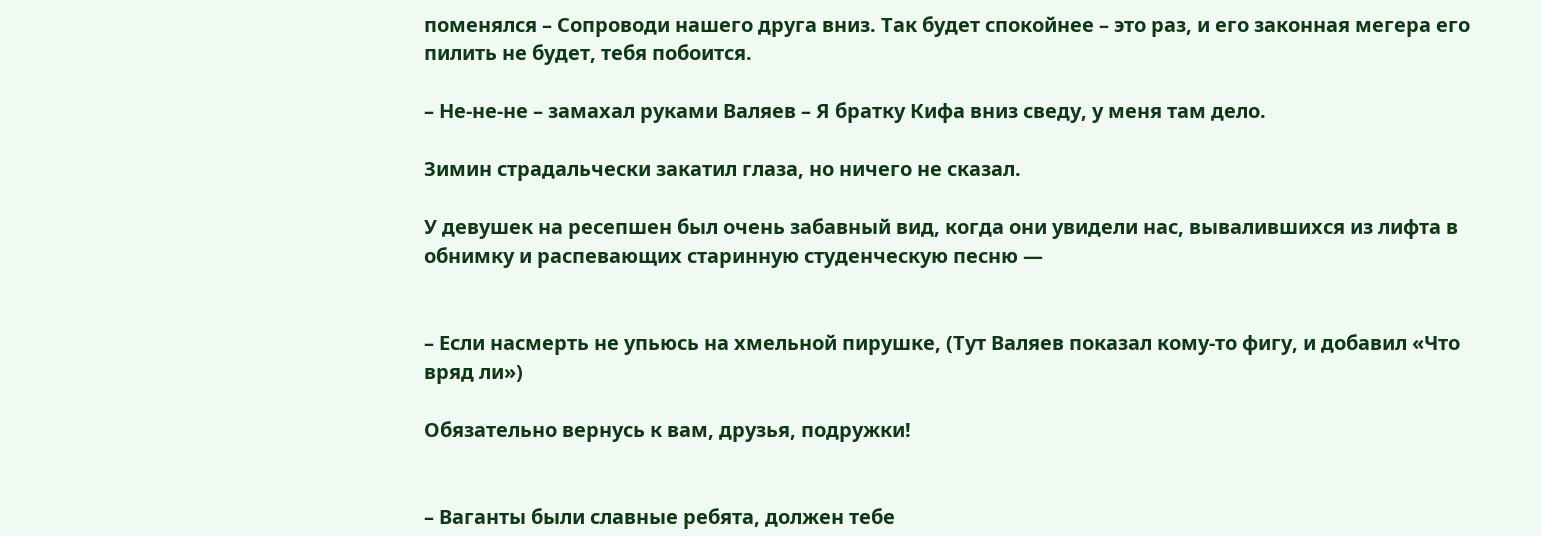поменялся – Сопроводи нашего друга вниз. Так будет спокойнее – это раз, и его законная мегера его пилить не будет, тебя побоится.

– Не-не-не – замахал руками Валяев – Я братку Кифа вниз сведу, у меня там дело.

Зимин страдальчески закатил глаза, но ничего не сказал.

У девушек на ресепшен был очень забавный вид, когда они увидели нас, вывалившихся из лифта в обнимку и распевающих старинную студенческую песню —


– Если насмерть не упьюсь на хмельной пирушке, (Тут Валяев показал кому-то фигу, и добавил «Что вряд ли»)

Обязательно вернусь к вам, друзья, подружки!


– Ваганты были славные ребята, должен тебе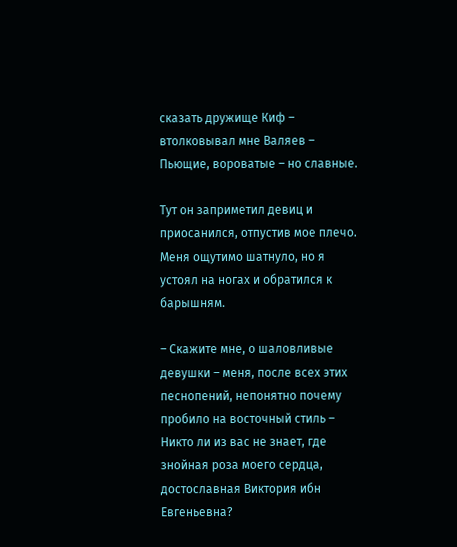сказать дружище Киф – втолковывал мне Валяев – Пьющие, вороватые – но славные.

Тут он заприметил девиц и приосанился, отпустив мое плечо. Меня ощутимо шатнуло, но я устоял на ногах и обратился к барышням.

– Скажите мне, о шаловливые девушки – меня, после всех этих песнопений, непонятно почему пробило на восточный стиль – Никто ли из вас не знает, где знойная роза моего сердца, достославная Виктория ибн Евгеньевна?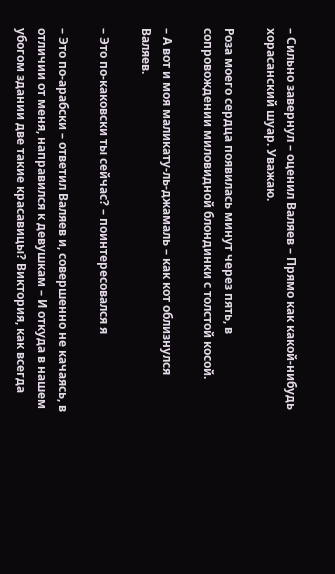– Сильно завернул – оценил Валяев – Прямо как какой-нибудь хорасанский шуар. Уважаю.

Роза моего сердца появилась минут через пять, в сопровождении миловидной блондинки с толстой косой.

– А вот и моя маликату-ль-джамаль – как кот облизнулся Валяев.

– Это по-каковски ты сейчас? – поинтересовался я

– Это по-арабски – ответил Валяев и, совершенно не качаясь, в отличии от меня, направился к девушкам – И откуда в нашем убогом здании две такие красавицы? Виктория, как всегда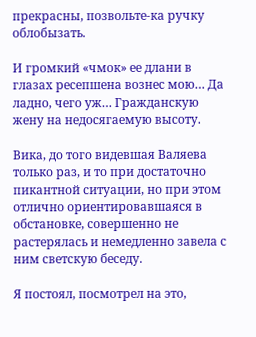прекрасны, позвольте-ка ручку облобызать.

И громкий «чмок» ее длани в глазах ресепшена вознес мою… Да ладно, чего уж… Гражданскую жену на недосягаемую высоту.

Вика, до того видевшая Валяева только раз, и то при достаточно пикантной ситуации, но при этом отлично ориентировавшаяся в обстановке, совершенно не растерялась и немедленно завела с ним светскую беседу.

Я постоял, посмотрел на это,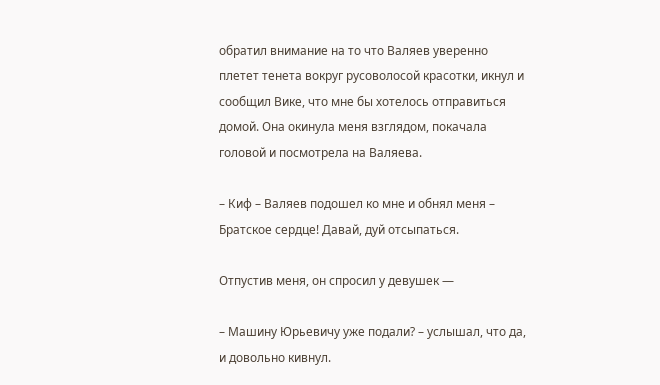обратил внимание на то что Валяев уверенно плетет тенета вокруг русоволосой красотки, икнул и сообщил Вике, что мне бы хотелось отправиться домой. Она окинула меня взглядом, покачала головой и посмотрела на Валяева.

– Киф – Валяев подошел ко мне и обнял меня – Братское сердце! Давай, дуй отсыпаться.

Отпустив меня, он спросил у девушек —

– Машину Юрьевичу уже подали? – услышал, что да, и довольно кивнул.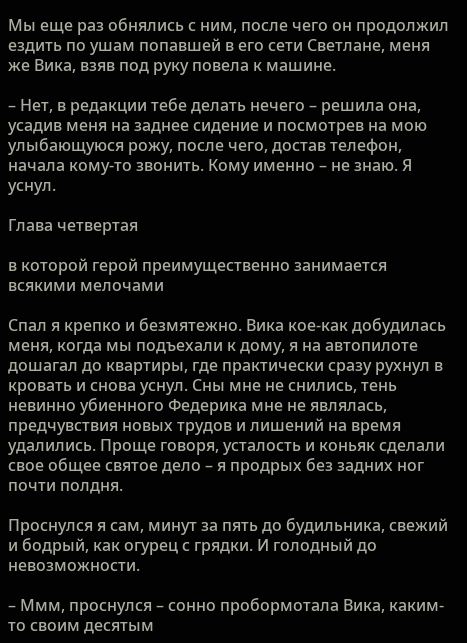Мы еще раз обнялись с ним, после чего он продолжил ездить по ушам попавшей в его сети Светлане, меня же Вика, взяв под руку повела к машине.

– Нет, в редакции тебе делать нечего – решила она, усадив меня на заднее сидение и посмотрев на мою улыбающуюся рожу, после чего, достав телефон, начала кому-то звонить. Кому именно – не знаю. Я уснул.

Глава четвертая

в которой герой преимущественно занимается всякими мелочами

Спал я крепко и безмятежно. Вика кое-как добудилась меня, когда мы подъехали к дому, я на автопилоте дошагал до квартиры, где практически сразу рухнул в кровать и снова уснул. Сны мне не снились, тень невинно убиенного Федерика мне не являлась, предчувствия новых трудов и лишений на время удалились. Проще говоря, усталость и коньяк сделали свое общее святое дело – я продрых без задних ног почти полдня.

Проснулся я сам, минут за пять до будильника, свежий и бодрый, как огурец с грядки. И голодный до невозможности.

– Ммм, проснулся – сонно пробормотала Вика, каким-то своим десятым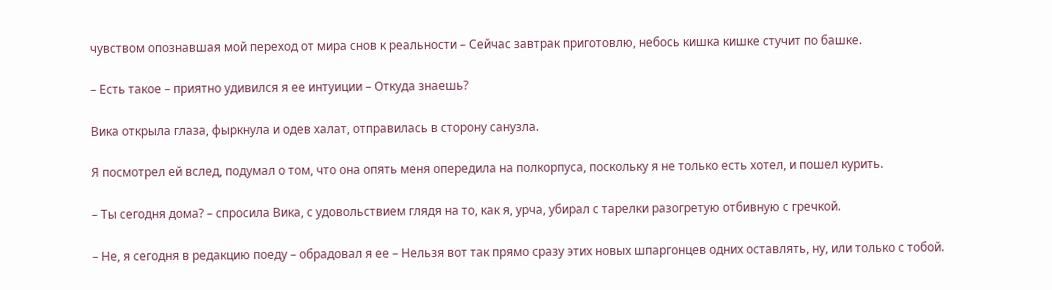чувством опознавшая мой переход от мира снов к реальности – Сейчас завтрак приготовлю, небось кишка кишке стучит по башке.

– Есть такое – приятно удивился я ее интуиции – Откуда знаешь?

Вика открыла глаза, фыркнула и одев халат, отправилась в сторону санузла.

Я посмотрел ей вслед, подумал о том, что она опять меня опередила на полкорпуса, поскольку я не только есть хотел, и пошел курить.

– Ты сегодня дома? – спросила Вика, с удовольствием глядя на то, как я, урча, убирал с тарелки разогретую отбивную с гречкой.

– Не, я сегодня в редакцию поеду – обрадовал я ее – Нельзя вот так прямо сразу этих новых шпаргонцев одних оставлять, ну, или только с тобой.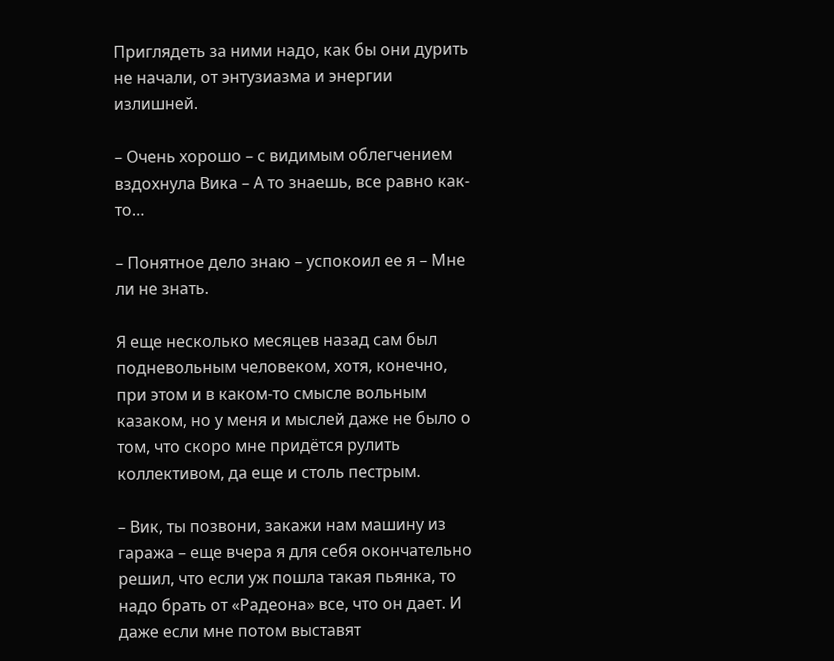Приглядеть за ними надо, как бы они дурить не начали, от энтузиазма и энергии излишней.

– Очень хорошо – с видимым облегчением вздохнула Вика – А то знаешь, все равно как-то…

– Понятное дело знаю – успокоил ее я – Мне ли не знать.

Я еще несколько месяцев назад сам был подневольным человеком, хотя, конечно, при этом и в каком-то смысле вольным казаком, но у меня и мыслей даже не было о том, что скоро мне придётся рулить коллективом, да еще и столь пестрым.

– Вик, ты позвони, закажи нам машину из гаража – еще вчера я для себя окончательно решил, что если уж пошла такая пьянка, то надо брать от «Радеона» все, что он дает. И даже если мне потом выставят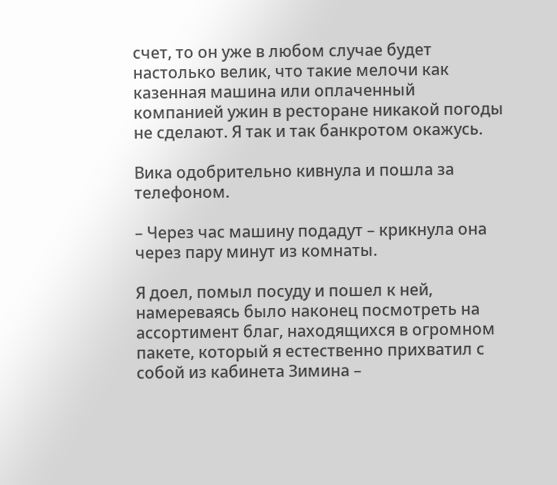счет, то он уже в любом случае будет настолько велик, что такие мелочи как казенная машина или оплаченный компанией ужин в ресторане никакой погоды не сделают. Я так и так банкротом окажусь.

Вика одобрительно кивнула и пошла за телефоном.

– Через час машину подадут – крикнула она через пару минут из комнаты.

Я доел, помыл посуду и пошел к ней, намереваясь было наконец посмотреть на ассортимент благ, находящихся в огромном пакете, который я естественно прихватил с собой из кабинета Зимина –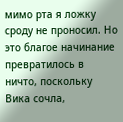мимо рта я ложку сроду не проносил. Но это благое начинание превратилось в ничто, поскольку Вика сочла,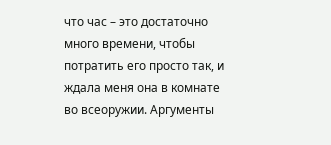что час – это достаточно много времени, чтобы потратить его просто так, и ждала меня она в комнате во всеоружии. Аргументы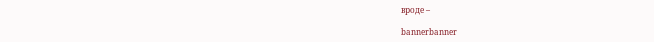вроде –

bannerbanner